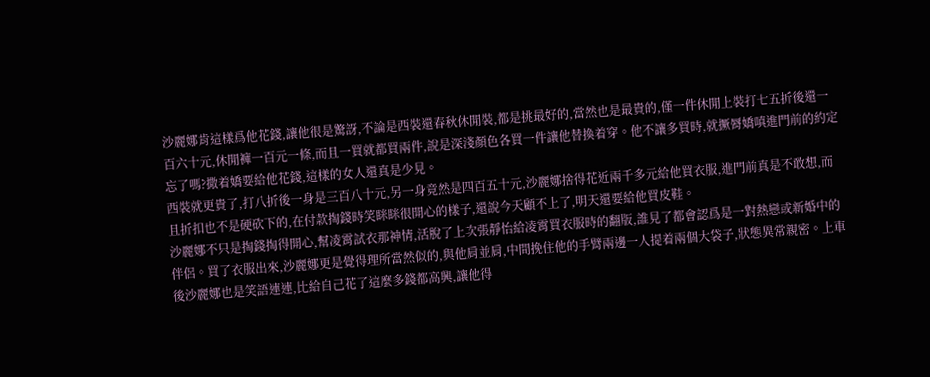沙麗娜肯這樣爲他花錢,讓他很是驚訝,不論是西裝還春秋休閒裝,都是挑最好的,當然也是最貴的,僅一件休閒上裝打七五折後還一百六十元,休閒褲一百元一條,而且一買就都買兩件,說是深淺顏色各買一件讓他替換着穿。他不讓多買時,就撅脣嬌嗔進門前的約定忘了嗎?撒着嬌要給他花錢,這樣的女人還真是少見。
西裝就更貴了,打八折後一身是三百八十元,另一身竟然是四百五十元,沙麗娜捨得花近兩千多元給他買衣服,進門前真是不敢想,而且折扣也不是硬砍下的,在付款掏錢時笑眯眯很開心的樣子,還說今天顧不上了,明天還要給他買皮鞋。
沙麗娜不只是掏錢掏得開心,幫凌霄試衣那神情,活脫了上次張靜怡給凌霄買衣服時的翻版,誰見了都會認爲是一對熱戀或新婚中的伴侶。買了衣服出來,沙麗娜更是覺得理所當然似的,與他肩並肩,中間挽住他的手臂兩邊一人提着兩個大袋子,狀態異常親密。上車後沙麗娜也是笑語連連,比給自己花了這麼多錢都高興,讓他得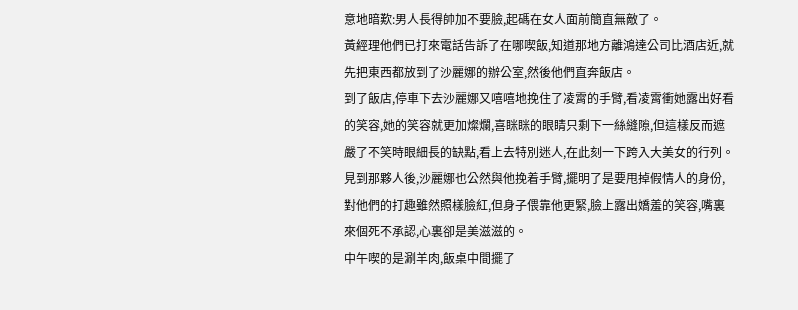意地暗歎:男人長得帥加不要臉,起碼在女人面前簡直無敵了。
黃經理他們已打來電話告訴了在哪喫飯,知道那地方離鴻達公司比酒店近,就先把東西都放到了沙麗娜的辦公室,然後他們直奔飯店。
到了飯店,停車下去沙麗娜又嘻嘻地挽住了凌霄的手臂,看凌霄衝她露出好看的笑容,她的笑容就更加燦爛,喜眯眯的眼睛只剩下一絲縫隙,但這樣反而遮嚴了不笑時眼細長的缺點,看上去特別迷人,在此刻一下跨入大美女的行列。見到那夥人後,沙麗娜也公然與他挽着手臂,擺明了是要甩掉假情人的身份,對他們的打趣雖然照樣臉紅,但身子偎靠他更緊,臉上露出嬌羞的笑容,嘴裏來個死不承認,心裏卻是美滋滋的。
中午喫的是涮羊肉,飯桌中間擺了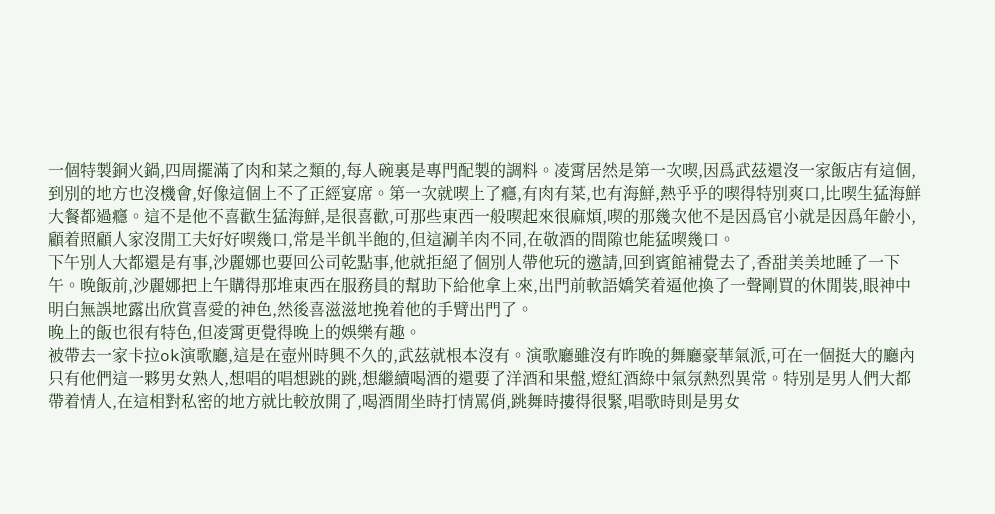一個特製銅火鍋,四周擺滿了肉和菜之類的,每人碗裏是專門配製的調料。凌霄居然是第一次喫,因爲武茲還沒一家飯店有這個,到別的地方也沒機會,好像這個上不了正經宴席。第一次就喫上了癮,有肉有菜,也有海鮮,熱乎乎的喫得特別爽口,比喫生猛海鮮大餐都過癮。這不是他不喜歡生猛海鮮,是很喜歡,可那些東西一般喫起來很麻煩,喫的那幾次他不是因爲官小就是因爲年齡小,顧着照顧人家沒閒工夫好好喫幾口,常是半飢半飽的,但這涮羊肉不同,在敬酒的間隙也能猛喫幾口。
下午別人大都還是有事,沙麗娜也要回公司乾點事,他就拒絕了個別人帶他玩的邀請,回到賓館補覺去了,香甜美美地睡了一下午。晚飯前,沙麗娜把上午購得那堆東西在服務員的幫助下給他拿上來,出門前軟語嬌笑着逼他換了一聲剛買的休閒裝,眼神中明白無誤地露出欣賞喜愛的神色,然後喜滋滋地挽着他的手臂出門了。
晚上的飯也很有特色,但凌霄更覺得晚上的娛樂有趣。
被帶去一家卡拉ok演歌廳,這是在壺州時興不久的,武茲就根本沒有。演歌廳雖沒有昨晚的舞廳豪華氣派,可在一個挺大的廳內只有他們這一夥男女熟人,想唱的唱想跳的跳,想繼續喝酒的還要了洋酒和果盤,燈紅酒綠中氣氛熱烈異常。特別是男人們大都帶着情人,在這相對私密的地方就比較放開了,喝酒閒坐時打情罵俏,跳舞時摟得很緊,唱歌時則是男女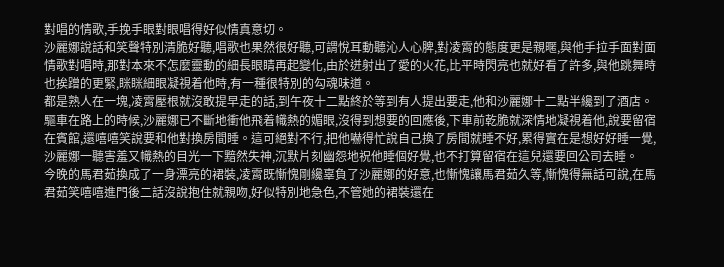對唱的情歌,手挽手眼對眼唱得好似情真意切。
沙麗娜說話和笑聲特別清脆好聽,唱歌也果然很好聽,可謂悅耳動聽沁人心脾,對凌霄的態度更是親暱,與他手拉手面對面情歌對唱時,那對本來不怎麼靈動的細長眼睛再起變化,由於迸射出了愛的火花,比平時閃亮也就好看了許多,與他跳舞時也挨蹭的更緊,眯眯細眼凝視着他時,有一種很特別的勾魂味道。
都是熟人在一塊,凌霄壓根就沒敢提早走的話,到午夜十二點終於等到有人提出要走,他和沙麗娜十二點半纔到了酒店。
驅車在路上的時候,沙麗娜已不斷地衝他飛着幟熱的媚眼,沒得到想要的回應後,下車前乾脆就深情地凝視着他,說要留宿在賓館,還嘻嘻笑說要和他對換房間睡。這可絕對不行,把他嚇得忙說自己換了房間就睡不好,累得實在是想好好睡一覺,沙麗娜一聽害羞又幟熱的目光一下黯然失神,沉默片刻幽怨地祝他睡個好覺,也不打算留宿在這兒還要回公司去睡。
今晚的馬君茹換成了一身漂亮的裙裝,凌霄既慚愧剛纔辜負了沙麗娜的好意,也慚愧讓馬君茹久等,慚愧得無話可說,在馬君茹笑嘻嘻進門後二話沒說抱住就親吻,好似特別地急色,不管她的裙裝還在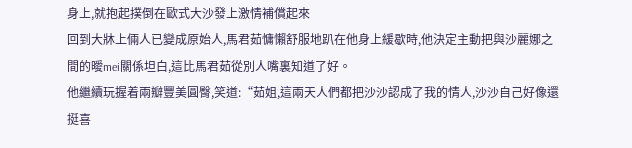身上,就抱起撲倒在歐式大沙發上激情補償起來
回到大牀上倆人已變成原始人,馬君茹慵懶舒服地趴在他身上緩歇時,他決定主動把與沙麗娜之間的曖mei關係坦白,這比馬君茹從別人嘴裏知道了好。
他繼續玩握着兩瓣豐美圓臀,笑道:“茹姐,這兩天人們都把沙沙認成了我的情人,沙沙自己好像還挺喜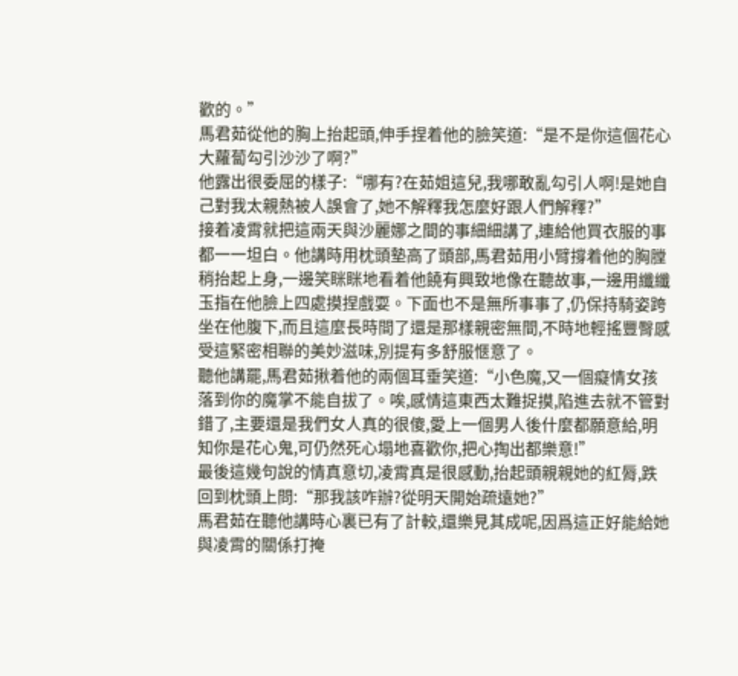歡的。”
馬君茹從他的胸上抬起頭,伸手捏着他的臉笑道:“是不是你這個花心大蘿蔔勾引沙沙了啊?”
他露出很委屈的樣子:“哪有?在茹姐這兒,我哪敢亂勾引人啊!是她自己對我太親熱被人誤會了,她不解釋我怎麼好跟人們解釋?”
接着凌霄就把這兩天與沙麗娜之間的事細細講了,連給他買衣服的事都一一坦白。他講時用枕頭墊高了頭部,馬君茹用小臂撐着他的胸膛稍抬起上身,一邊笑眯眯地看着他饒有興致地像在聽故事,一邊用纖纖玉指在他臉上四處摸捏戲耍。下面也不是無所事事了,仍保持騎姿跨坐在他腹下,而且這麼長時間了還是那樣親密無間,不時地輕搖豐臀感受這緊密相聯的美妙滋味,別提有多舒服愜意了。
聽他講罷,馬君茹揪着他的兩個耳垂笑道:“小色魔,又一個癡情女孩落到你的魔掌不能自拔了。唉,感情這東西太難捉摸,陷進去就不管對錯了,主要還是我們女人真的很傻,愛上一個男人後什麼都願意給,明知你是花心鬼,可仍然死心塌地喜歡你,把心掏出都樂意!”
最後這幾句說的情真意切,凌霄真是很感動,抬起頭親親她的紅脣,跌回到枕頭上問:“那我該咋辦?從明天開始疏遠她?”
馬君茹在聽他講時心裏已有了計較,還樂見其成呢,因爲這正好能給她與凌霄的關係打掩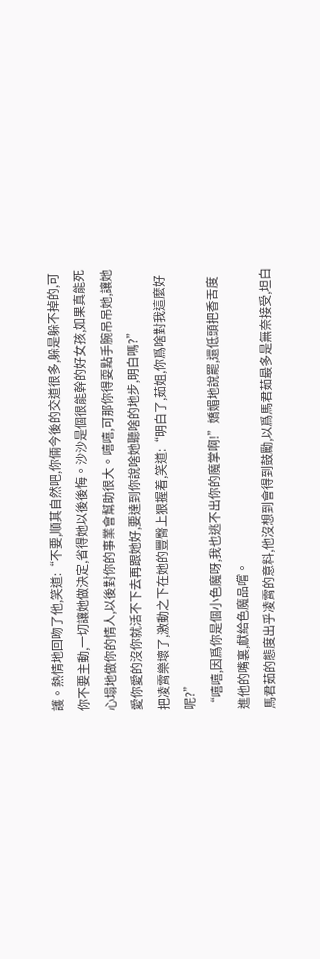護。熱情地回吻了他,笑道:“不要,順其自然吧,你倆今後的交道很多,躲是躲不掉的,可你不要主動,一切讓她做決定,省得她以後後悔。沙沙是個很能幹的好女孩,如果真能死心塌地做你的情人,以後對你的事業會幫助很大。嘻嘻,可那你得耍點手腕吊吊她,讓她愛你愛的沒你就活不下去再跟她好,要達到你說啥她聽啥的地步,明白嗎?”
把凌霄樂壞了,激動之下在她的豐臀上狠握着,笑道:“明白了,茹姐,你爲啥對我這麼好呢?”
“嘻嘻,因爲你是個小色魔呀,我也逃不出你的魔掌啊!”嬌媚地說罷,還低頭把香舌度進他的嘴裏,獻給色魔品嚐。
馬君茹的態度出乎凌霄的意料,他沒想到會得到鼓勵,以爲馬君茹最多是無奈接受,坦白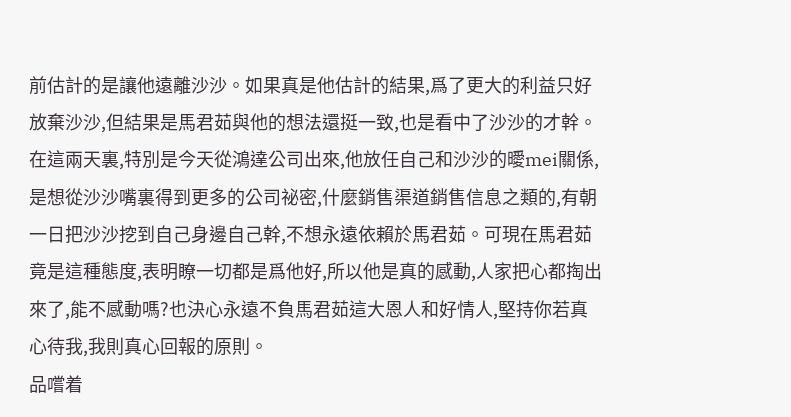前估計的是讓他遠離沙沙。如果真是他估計的結果,爲了更大的利益只好放棄沙沙,但結果是馬君茹與他的想法還挺一致,也是看中了沙沙的才幹。
在這兩天裏,特別是今天從鴻達公司出來,他放任自己和沙沙的曖mei關係,是想從沙沙嘴裏得到更多的公司祕密,什麼銷售渠道銷售信息之類的,有朝一日把沙沙挖到自己身邊自己幹,不想永遠依賴於馬君茹。可現在馬君茹竟是這種態度,表明瞭一切都是爲他好,所以他是真的感動,人家把心都掏出來了,能不感動嗎?也決心永遠不負馬君茹這大恩人和好情人,堅持你若真心待我,我則真心回報的原則。
品嚐着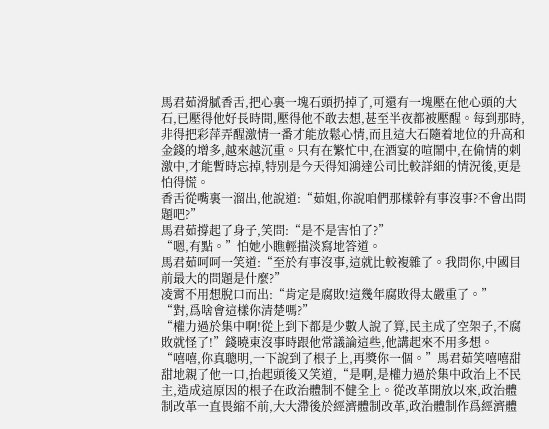馬君茹滑膩香舌,把心裏一塊石頭扔掉了,可還有一塊壓在他心頭的大石,已壓得他好長時間,壓得他不敢去想,甚至半夜都被壓醒。每到那時,非得把彩萍弄醒激情一番才能放鬆心情,而且這大石隨着地位的升高和金錢的增多,越來越沉重。只有在繁忙中,在酒宴的喧鬧中,在偷情的刺激中,才能暫時忘掉,特別是今天得知鴻達公司比較詳細的情況後,更是怕得慌。
香舌從嘴裏一溜出,他說道:“茹姐,你說咱們那樣幹有事沒事?不會出問題吧?”
馬君茹撐起了身子,笑問:“是不是害怕了?”
“嗯,有點。”怕她小瞧輕描淡寫地答道。
馬君茹呵呵一笑道:“至於有事沒事,這就比較複雜了。我問你,中國目前最大的問題是什麼?”
凌霄不用想脫口而出:“肯定是腐敗!這幾年腐敗得太嚴重了。”
“對,爲啥會這樣你清楚嗎?”
“權力過於集中啊!從上到下都是少數人說了算,民主成了空架子,不腐敗就怪了!”錢曉東沒事時跟他常議論這些,他講起來不用多想。
“嘻嘻,你真聰明,一下說到了根子上,再獎你一個。”馬君茹笑嘻嘻甜甜地親了他一口,抬起頭後又笑道,“是啊,是權力過於集中政治上不民主,造成這原因的根子在政治體制不健全上。從改革開放以來,政治體制改革一直畏縮不前,大大滯後於經濟體制改革,政治體制作爲經濟體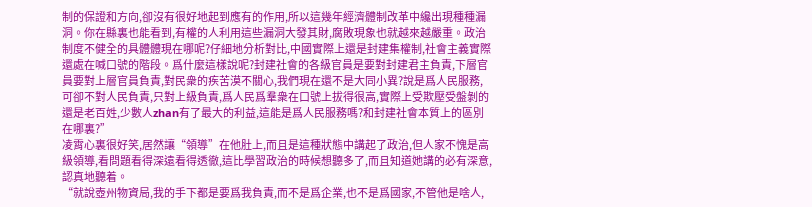制的保證和方向,卻沒有很好地起到應有的作用,所以這幾年經濟體制改革中纔出現種種漏洞。你在縣裏也能看到,有權的人利用這些漏洞大發其財,腐敗現象也就越來越嚴重。政治制度不健全的具體體現在哪呢?仔細地分析對比,中國實際上還是封建集權制,社會主義實際還處在喊口號的階段。爲什麼這樣說呢?封建社會的各級官員是要對封建君主負責,下層官員要對上層官員負責,對民衆的疾苦漠不關心,我們現在還不是大同小異?說是爲人民服務,可卻不對人民負責,只對上級負責,爲人民爲羣衆在口號上拔得很高,實際上受欺壓受盤剝的還是老百姓,少數人zhan有了最大的利益,這能是爲人民服務嗎?和封建社會本質上的區別在哪裏?”
凌霄心裏很好笑,居然讓“領導”在他肚上,而且是這種狀態中講起了政治,但人家不愧是高級領導,看問題看得深遠看得透徹,這比學習政治的時候想聽多了,而且知道她講的必有深意,認真地聽着。
“就說壺州物資局,我的手下都是要爲我負責,而不是爲企業,也不是爲國家,不管他是啥人,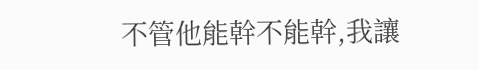不管他能幹不能幹,我讓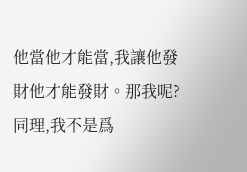他當他才能當,我讓他發財他才能發財。那我呢?同理,我不是爲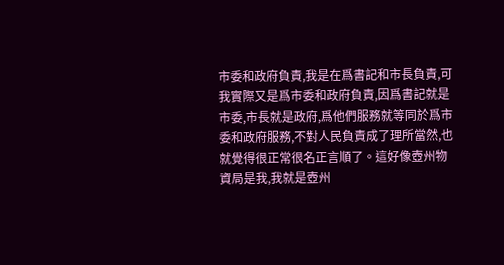市委和政府負責,我是在爲書記和市長負責,可我實際又是爲市委和政府負責,因爲書記就是市委,市長就是政府,爲他們服務就等同於爲市委和政府服務,不對人民負責成了理所當然,也就覺得很正常很名正言順了。這好像壺州物資局是我,我就是壺州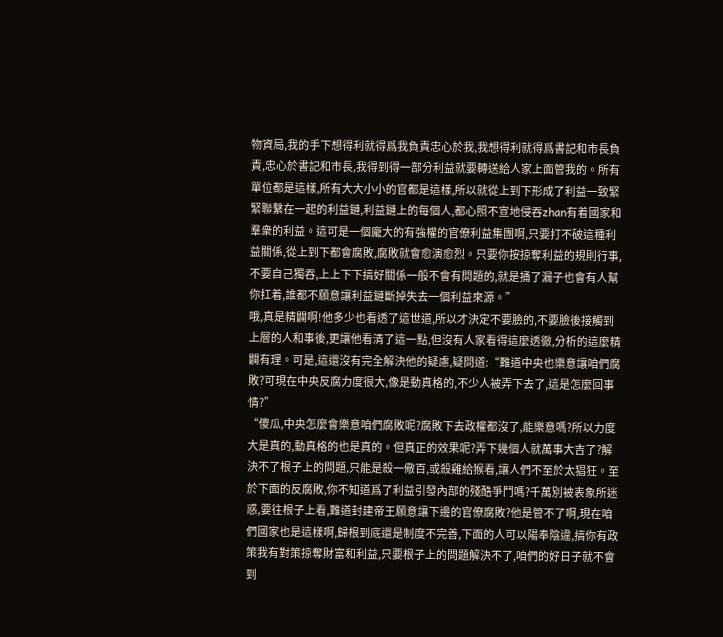物資局,我的手下想得利就得爲我負責忠心於我,我想得利就得爲書記和市長負責,忠心於書記和市長,我得到得一部分利益就要轉送給人家上面管我的。所有單位都是這樣,所有大大小小的官都是這樣,所以就從上到下形成了利益一致緊緊聯繫在一起的利益鏈,利益鏈上的每個人,都心照不宣地侵吞zhan有着國家和羣衆的利益。這可是一個龐大的有強權的官僚利益集團啊,只要打不破這種利益關係,從上到下都會腐敗,腐敗就會愈演愈烈。只要你按掠奪利益的規則行事,不要自己獨吞,上上下下搞好關係一般不會有問題的,就是捅了漏子也會有人幫你扛着,誰都不願意讓利益鏈斷掉失去一個利益來源。”
哦,真是精闢啊!他多少也看透了這世道,所以才決定不要臉的,不要臉後接觸到上層的人和事後,更讓他看清了這一點,但沒有人家看得這麼透徹,分析的這麼精闢有理。可是,這還沒有完全解決他的疑慮,疑問道:“難道中央也樂意讓咱們腐敗?可現在中央反腐力度很大,像是動真格的,不少人被弄下去了,這是怎麼回事情?”
“傻瓜,中央怎麼會樂意咱們腐敗呢?腐敗下去政權都沒了,能樂意嗎?所以力度大是真的,動真格的也是真的。但真正的效果呢?弄下幾個人就萬事大吉了?解決不了根子上的問題,只能是殺一儆百,或殺雞給猴看,讓人們不至於太猖狂。至於下面的反腐敗,你不知道爲了利益引發內部的殘酷爭鬥嗎?千萬別被表象所迷惑,要往根子上看,難道封建帝王願意讓下邊的官僚腐敗?他是管不了啊,現在咱們國家也是這樣啊,歸根到底還是制度不完善,下面的人可以陽奉陰違,搞你有政策我有對策掠奪財富和利益,只要根子上的問題解決不了,咱們的好日子就不會到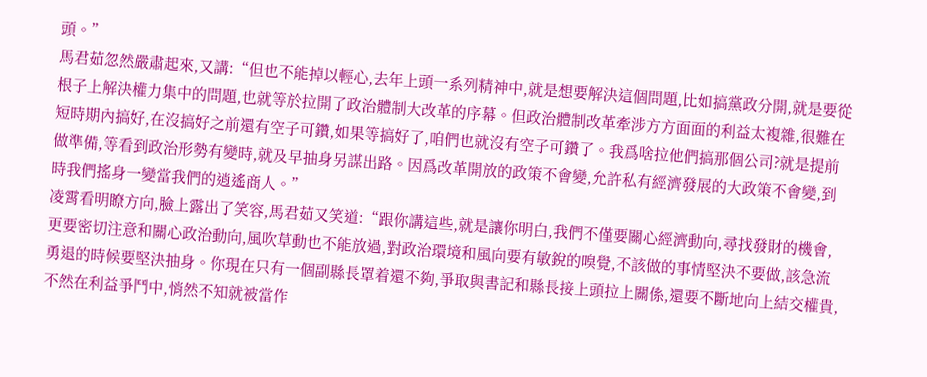頭。”
馬君茹忽然嚴肅起來,又講:“但也不能掉以輕心,去年上頭一系列精神中,就是想要解決這個問題,比如搞黨政分開,就是要從根子上解決權力集中的問題,也就等於拉開了政治體制大改革的序幕。但政治體制改革牽涉方方面面的利益太複雜,很難在短時期內搞好,在沒搞好之前還有空子可鑽,如果等搞好了,咱們也就沒有空子可鑽了。我爲啥拉他們搞那個公司?就是提前做準備,等看到政治形勢有變時,就及早抽身另謀出路。因爲改革開放的政策不會變,允許私有經濟發展的大政策不會變,到時我們搖身一變當我們的逍遙商人。”
凌霄看明瞭方向,臉上露出了笑容,馬君茹又笑道:“跟你講這些,就是讓你明白,我們不僅要關心經濟動向,尋找發財的機會,更要密切注意和關心政治動向,風吹草動也不能放過,對政治環境和風向要有敏銳的嗅覺,不該做的事情堅決不要做,該急流勇退的時候要堅決抽身。你現在只有一個副縣長罩着還不夠,爭取與書記和縣長接上頭拉上關係,還要不斷地向上結交權貴,不然在利益爭鬥中,悄然不知就被當作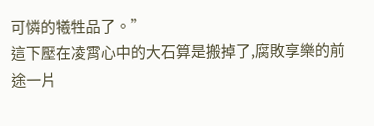可憐的犧牲品了。”
這下壓在凌霄心中的大石算是搬掉了,腐敗享樂的前途一片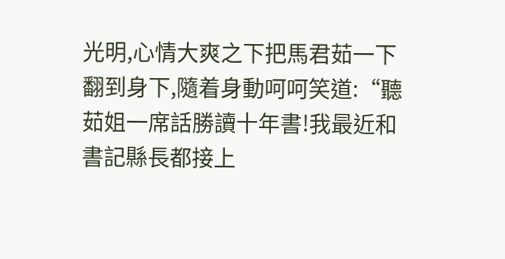光明,心情大爽之下把馬君茹一下翻到身下,隨着身動呵呵笑道:“聽茹姐一席話勝讀十年書!我最近和書記縣長都接上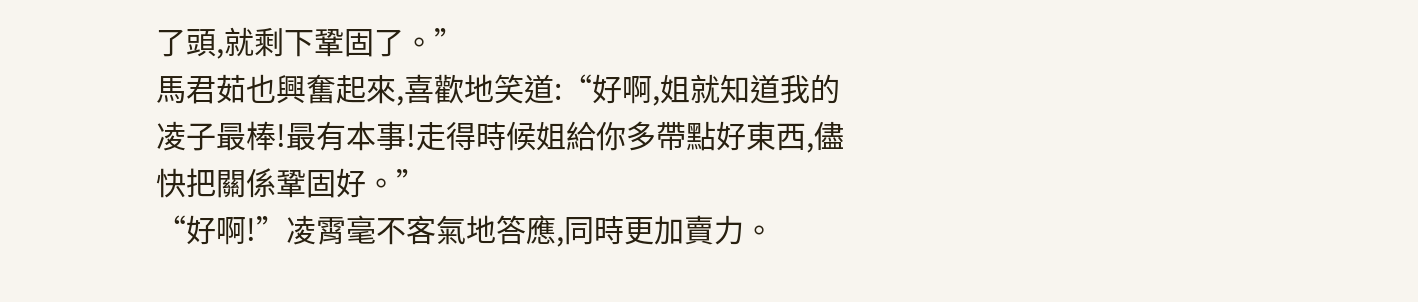了頭,就剩下鞏固了。”
馬君茹也興奮起來,喜歡地笑道:“好啊,姐就知道我的凌子最棒!最有本事!走得時候姐給你多帶點好東西,儘快把關係鞏固好。”
“好啊!”凌霄毫不客氣地答應,同時更加賣力。